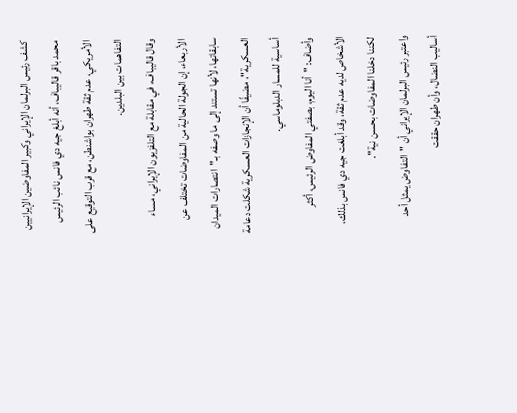كشف رئيس البرلمان الإيراني وكبير المفاوضين الإيرانيين محمد باقر قاليباف، أنه أبلغ جيه دي فانس نائب الرئيس الأمريكي، عدم ثقة طهران بواشنطن، مع قرب التوقيع على التفاهمات بين البلدين.
وقال قاليباف، في مقابلة مع التلفزيون الإيراني، مساء الأربعاء، إن الجولة الحالية من المفاوضات تختلف عن سابقاتها، لأنها تستند إلى ما وصفه بـ"انتصارات الميدان العسكرية"، مضيفًا أن الإنجازات العسكرية شكلت دعامة أساسية للمسار الدبلوماسي.
وأضاف: "أنا اليوم، بصفتي المفاوض الرئيس، أكثر الأشخاص لديه عدم ثقة، وقد أبلغت جيه دي فانس بذلك، لكننا دخلنا المفاوضات بحسن نية".
واعتبر رئيس البرلمان الإيراني أن "التفاوض يمثل أحد أساليب النضال، وأن طهران حققت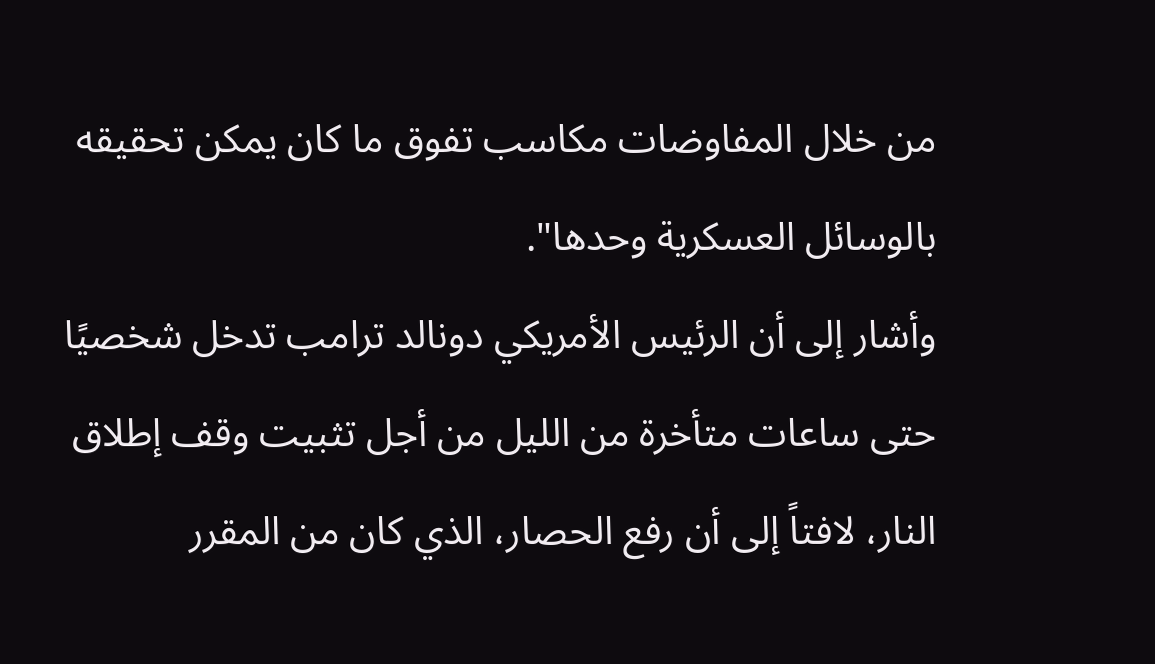من خلال المفاوضات مكاسب تفوق ما كان يمكن تحقيقه بالوسائل العسكرية وحدها".
وأشار إلى أن الرئيس الأمريكي دونالد ترامب تدخل شخصيًا حتى ساعات متأخرة من الليل من أجل تثبيت وقف إطلاق النار، لافتاً إلى أن رفع الحصار، الذي كان من المقرر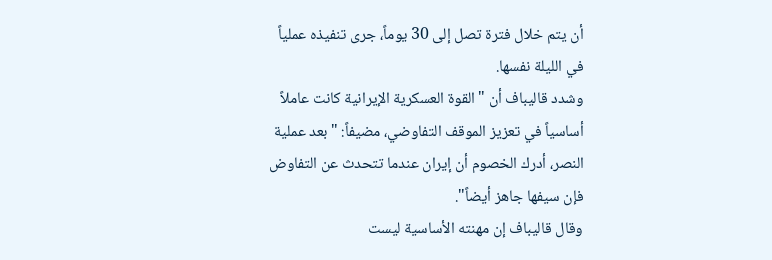أن يتم خلال فترة تصل إلى 30 يوماً، جرى تنفيذه عملياً في الليلة نفسها.
وشدد قاليباف أن "القوة العسكرية الإيرانية كانت عاملاً أساسياً في تعزيز الموقف التفاوضي، مضيفاً: "بعد عملية النصر، أدرك الخصوم أن إيران عندما تتحدث عن التفاوض فإن سيفها جاهز أيضاً".
وقال قاليباف إن مهنته الأساسية ليست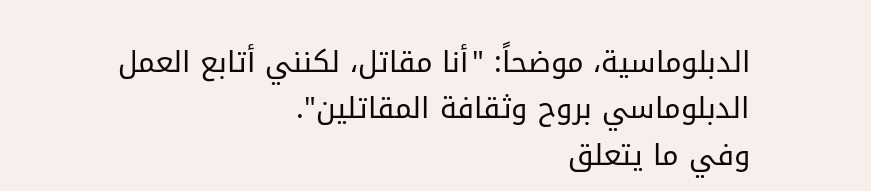الدبلوماسية، موضحاً: "أنا مقاتل، لكنني أتابع العمل الدبلوماسي بروح وثقافة المقاتلين".
وفي ما يتعلق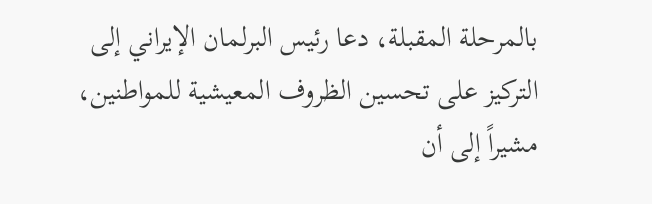بالمرحلة المقبلة، دعا رئيس البرلمان الإيراني إلى التركيز على تحسين الظروف المعيشية للمواطنين، مشيراً إلى أن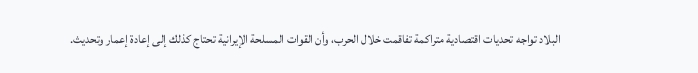البلاد تواجه تحديات اقتصادية متراكمة تفاقمت خلال الحرب، وأن القوات المسلحة الإيرانية تحتاج كذلك إلى إعادة إعمار وتحديث.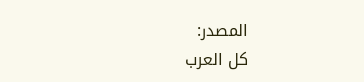المصدر:
كل العرب